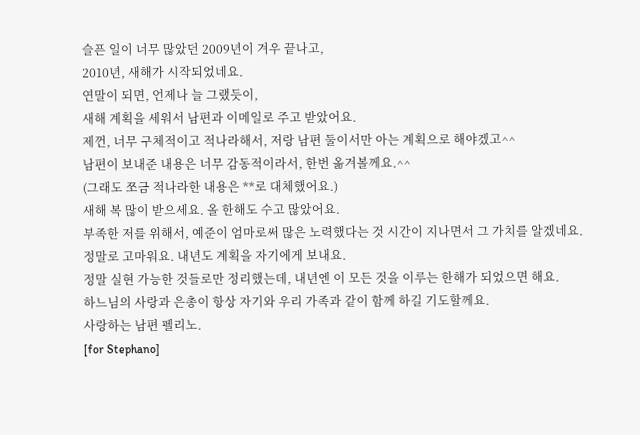슬픈 일이 너무 많았던 2009년이 겨우 끝나고,
2010년, 새해가 시작되었네요.
연말이 되면, 언제나 늘 그랬듯이,
새해 계획을 세워서 남편과 이메일로 주고 받았어요.
제껀, 너무 구체적이고 적나라해서, 저랑 남편 둘이서만 아는 계획으로 해야겠고^^
남편이 보내준 내용은 너무 감동적이라서, 한번 옮겨볼께요.^^
(그래도 쪼금 적나라한 내용은 **로 대체했어요.)
새해 복 많이 받으세요. 올 한해도 수고 많았어요.
부족한 저를 위해서, 예준이 엄마로써 많은 노력했다는 것 시간이 지나면서 그 가치를 알겠네요.
정말로 고마워요. 내년도 계획을 자기에게 보내요.
정말 실현 가능한 것들로만 정리했는데, 내년엔 이 모든 것을 이루는 한해가 되었으면 해요.
하느님의 사랑과 은총이 항상 자기와 우리 가족과 같이 함께 하길 기도할께요.
사랑하는 남편 펠리노.
[for Stephano]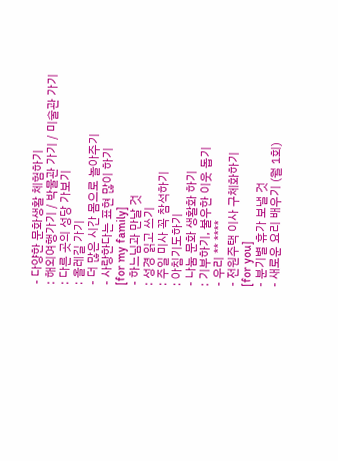- 다양한 문화생활 체험하기
: 해외여행가기 / 박물관 가기 / 미술관 가기
: 다른 곳의 성당 가보기
: 올레길 가기
- 더 많은 시간 몸으로 놀아주기
- 사랑한다는 표현 많이 하기
[for my family]
- 하느님과 만날 것
: 성경 읽고 쓰기
: 주일 미사 꼭 참석하기
: 아침기도하기
- 나눔 문화 생활화 하기
: 기부하기, 불우한 이웃 돕기
- 우리 ** ****
- 전원주택 이사 구체화하기
[for you]
- 분기별 휴가 보낼 것
- 새로운 요리 배우기 (월 1회)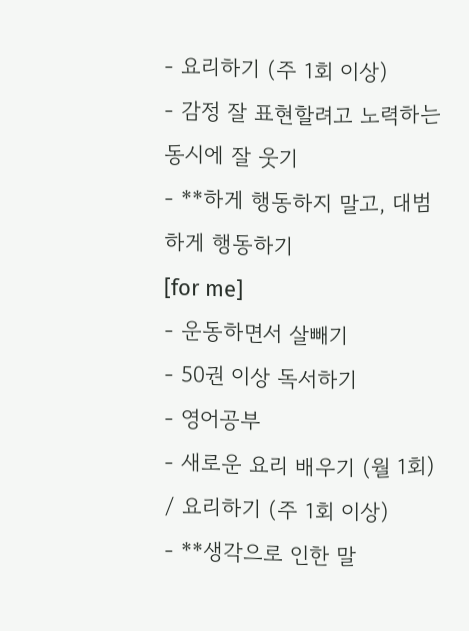- 요리하기 (주 1회 이상)
- 감정 잘 표현할려고 노력하는 동시에 잘 웃기
- **하게 행동하지 말고, 대범하게 행동하기
[for me]
- 운동하면서 살빼기
- 50권 이상 독서하기
- 영어공부
- 새로운 요리 배우기 (월 1회) / 요리하기 (주 1회 이상)
- **생각으로 인한 말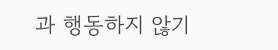과 행동하지 않기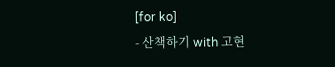[for ko]
- 산책하기 with 고현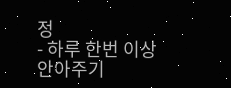정
- 하루 한번 이상 안아주기